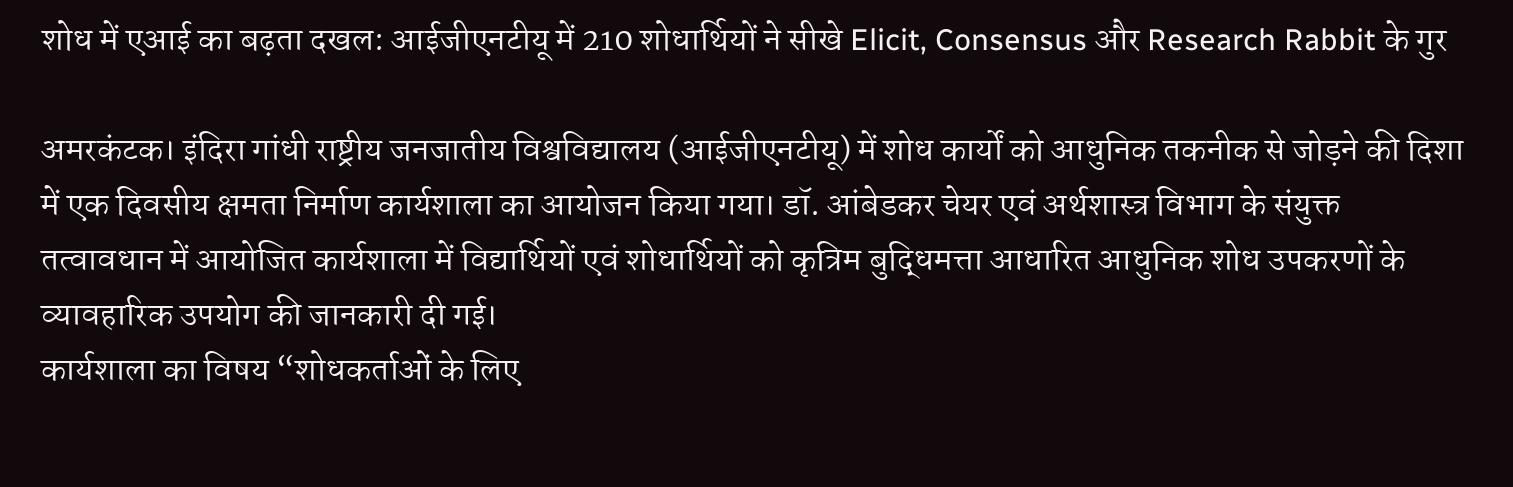शोध में एआई का बढ़ता दखल: आईजीएनटीयू में 210 शोधार्थियों ने सीखे Elicit, Consensus और Research Rabbit के गुर

अमरकंटक। इंदिरा गांधी राष्ट्रीय जनजातीय विश्वविद्यालय (आईजीएनटीयू) में शोध कार्यों को आधुनिक तकनीक से जोड़ने की दिशा में एक दिवसीय क्षमता निर्माण कार्यशाला का आयोजन किया गया। डॉ. आंबेडकर चेयर एवं अर्थशास्त्र विभाग के संयुक्त तत्वावधान में आयोजित कार्यशाला में विद्यार्थियों एवं शोधार्थियों को कृत्रिम बुद्धिमत्ता आधारित आधुनिक शोध उपकरणों के व्यावहारिक उपयोग की जानकारी दी गई।
कार्यशाला का विषय “शोधकर्ताओं के लिए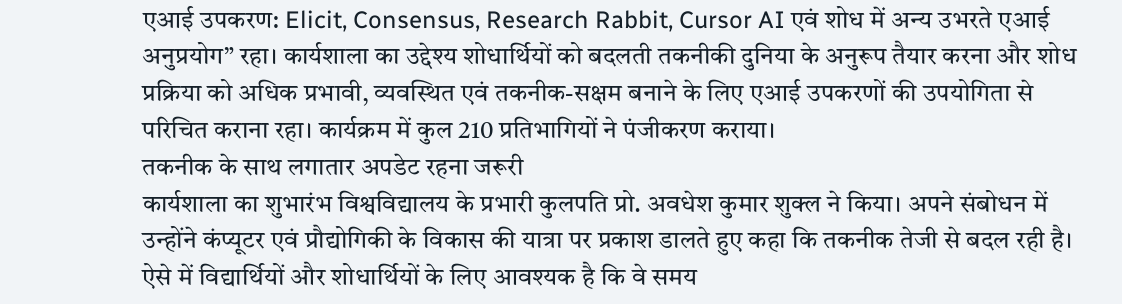एआई उपकरण: Elicit, Consensus, Research Rabbit, Cursor AI एवं शोध में अन्य उभरते एआई अनुप्रयोग” रहा। कार्यशाला का उद्देश्य शोधार्थियों को बदलती तकनीकी दुनिया के अनुरूप तैयार करना और शोध प्रक्रिया को अधिक प्रभावी, व्यवस्थित एवं तकनीक-सक्षम बनाने के लिए एआई उपकरणों की उपयोगिता से परिचित कराना रहा। कार्यक्रम में कुल 210 प्रतिभागियों ने पंजीकरण कराया।
तकनीक के साथ लगातार अपडेट रहना जरूरी
कार्यशाला का शुभारंभ विश्वविद्यालय के प्रभारी कुलपति प्रो. अवधेश कुमार शुक्ल ने किया। अपने संबोधन में उन्होंने कंप्यूटर एवं प्रौद्योगिकी के विकास की यात्रा पर प्रकाश डालते हुए कहा कि तकनीक तेजी से बदल रही है। ऐसे में विद्यार्थियों और शोधार्थियों के लिए आवश्यक है कि वे समय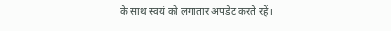के साथ स्वयं को लगातार अपडेट करते रहें।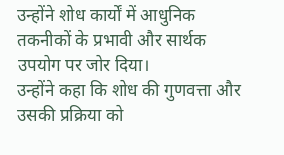उन्होंने शोध कार्यों में आधुनिक तकनीकों के प्रभावी और सार्थक उपयोग पर जोर दिया।
उन्होंने कहा कि शोध की गुणवत्ता और उसकी प्रक्रिया को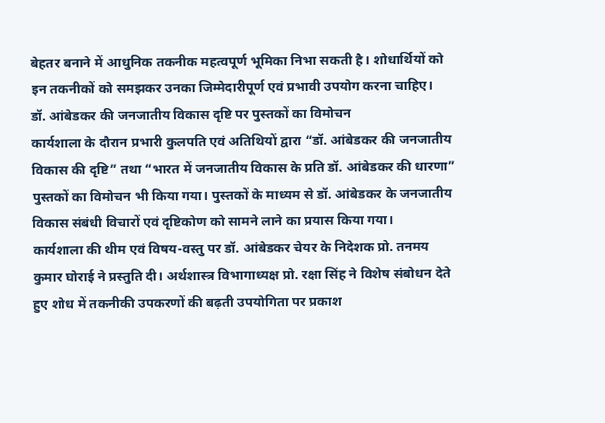बेहतर बनाने में आधुनिक तकनीक महत्वपूर्ण भूमिका निभा सकती है। शोधार्थियों को इन तकनीकों को समझकर उनका जिम्मेदारीपूर्ण एवं प्रभावी उपयोग करना चाहिए।
डॉ. आंबेडकर की जनजातीय विकास दृष्टि पर पुस्तकों का विमोचन
कार्यशाला के दौरान प्रभारी कुलपति एवं अतिथियों द्वारा “डॉ. आंबेडकर की जनजातीय विकास की दृष्टि” तथा “भारत में जनजातीय विकास के प्रति डॉ. आंबेडकर की धारणा” पुस्तकों का विमोचन भी किया गया। पुस्तकों के माध्यम से डॉ. आंबेडकर के जनजातीय विकास संबंधी विचारों एवं दृष्टिकोण को सामने लाने का प्रयास किया गया।
कार्यशाला की थीम एवं विषय-वस्तु पर डॉ. आंबेडकर चेयर के निदेशक प्रो. तनमय कुमार घोराई ने प्रस्तुति दी। अर्थशास्त्र विभागाध्यक्ष प्रो. रक्षा सिंह ने विशेष संबोधन देते हुए शोध में तकनीकी उपकरणों की बढ़ती उपयोगिता पर प्रकाश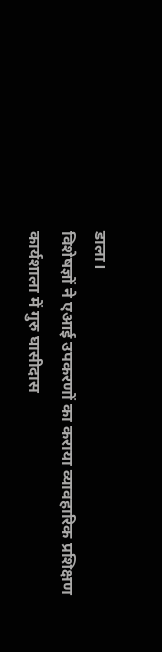डाला।
विशेषज्ञों ने एआई उपकरणों का कराया व्यावहारिक प्रशिक्षण
कार्यशाला में गुरु घासीदास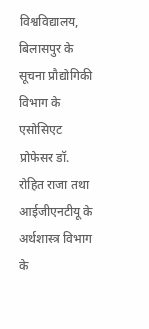विश्वविद्यालय, बिलासपुर के सूचना प्रौद्योगिकी विभाग के एसोसिएट प्रोफेसर डॉ. रोहित राजा तथा आईजीएनटीयू के अर्थशास्त्र विभाग के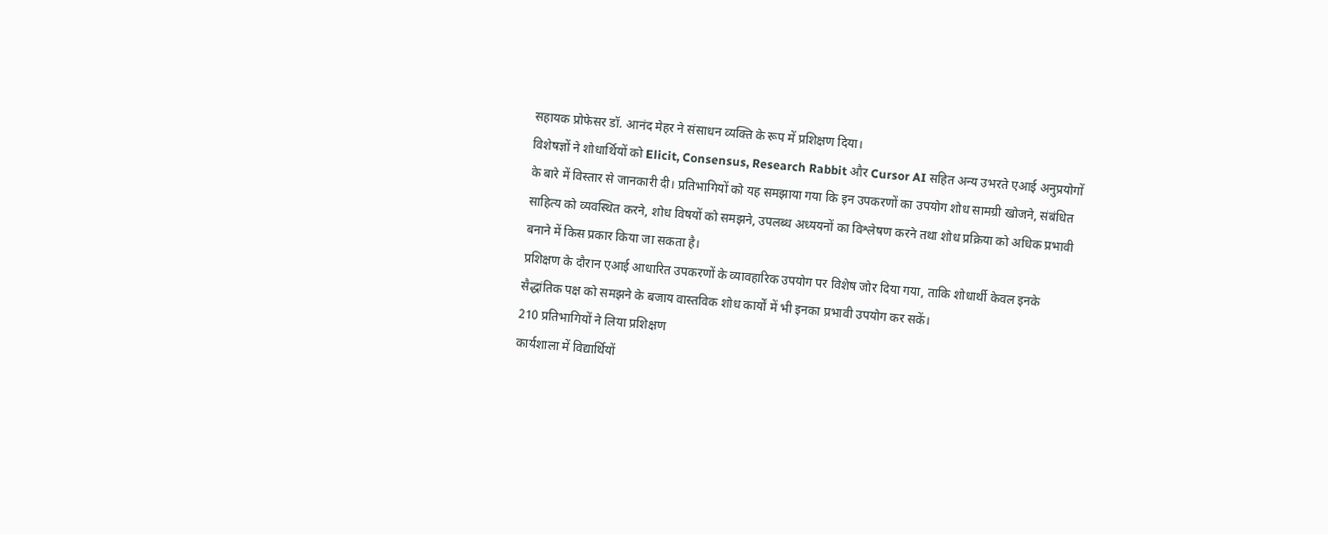सहायक प्रोफेसर डॉ. आनंद मेहर ने संसाधन व्यक्ति के रूप में प्रशिक्षण दिया।
विशेषज्ञों ने शोधार्थियों को Elicit, Consensus, Research Rabbit और Cursor AI सहित अन्य उभरते एआई अनुप्रयोगों के बारे में विस्तार से जानकारी दी। प्रतिभागियों को यह समझाया गया कि इन उपकरणों का उपयोग शोध सामग्री खोजने, संबंधित साहित्य को व्यवस्थित करने, शोध विषयों को समझने, उपलब्ध अध्ययनों का विश्लेषण करने तथा शोध प्रक्रिया को अधिक प्रभावी बनाने में किस प्रकार किया जा सकता है।
प्रशिक्षण के दौरान एआई आधारित उपकरणों के व्यावहारिक उपयोग पर विशेष जोर दिया गया, ताकि शोधार्थी केवल इनके सैद्धांतिक पक्ष को समझने के बजाय वास्तविक शोध कार्यों में भी इनका प्रभावी उपयोग कर सकें।
210 प्रतिभागियों ने लिया प्रशिक्षण
कार्यशाला में विद्यार्थियों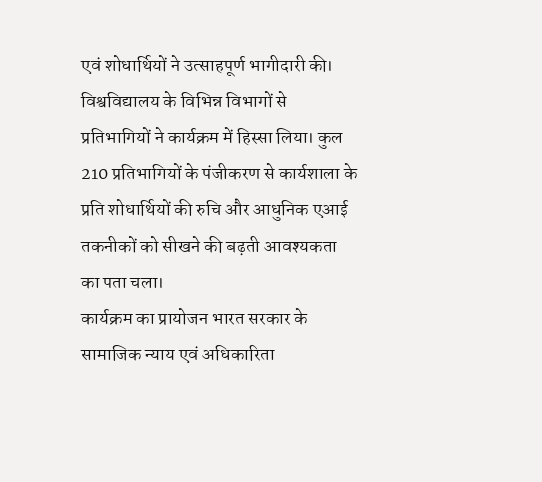एवं शोधार्थियों ने उत्साहपूर्ण भागीदारी की। विश्वविद्यालय के विभिन्न विभागों से प्रतिभागियों ने कार्यक्रम में हिस्सा लिया। कुल 210 प्रतिभागियों के पंजीकरण से कार्यशाला के प्रति शोधार्थियों की रुचि और आधुनिक एआई तकनीकों को सीखने की बढ़ती आवश्यकता का पता चला।
कार्यक्रम का प्रायोजन भारत सरकार के सामाजिक न्याय एवं अधिकारिता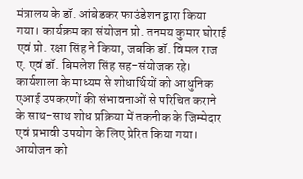मंत्रालय के डॉ. आंबेडकर फाउंडेशन द्वारा किया गया। कार्यक्रम का संयोजन प्रो. तनमय कुमार घोराई एवं प्रो. रक्षा सिंह ने किया, जबकि डॉ. विमल राज ए. एवं डॉ. बिमलेश सिंह सह-संयोजक रहे।
कार्यशाला के माध्यम से शोधार्थियों को आधुनिक एआई उपकरणों की संभावनाओं से परिचित कराने के साथ-साथ शोध प्रक्रिया में तकनीक के जिम्मेदार एवं प्रभावी उपयोग के लिए प्रेरित किया गया। आयोजन को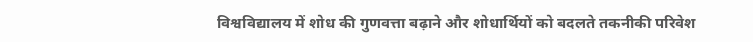विश्वविद्यालय में शोध की गुणवत्ता बढ़ाने और शोधार्थियों को बदलते तकनीकी परिवेश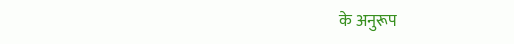के अनुरूप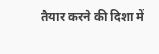तैयार करने की दिशा में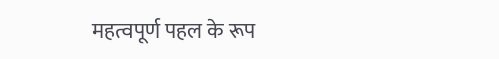महत्वपूर्ण पहल के रूप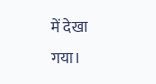में देखा गया।